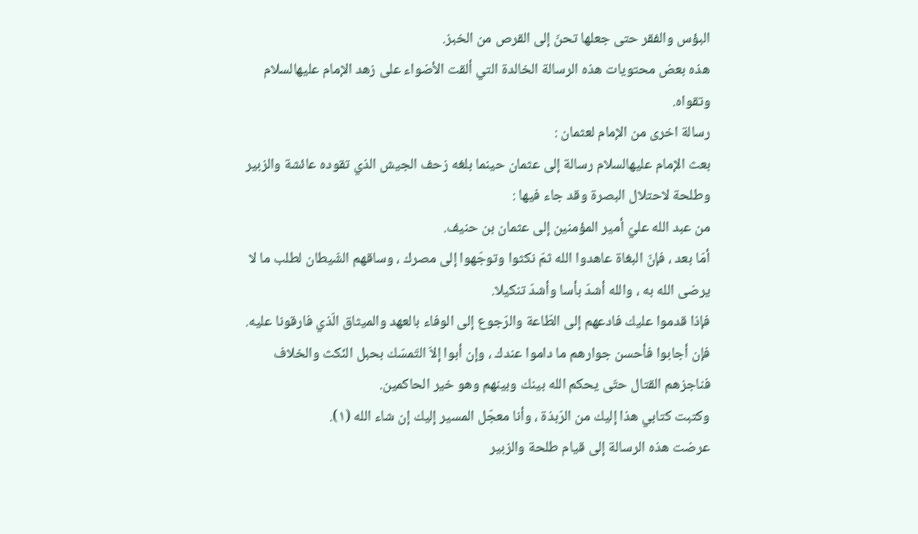البؤس والفقر حتى جعلها تحنّ إلى القرص من الخبز.
هذه بعض محتويات هذه الرسالة الخالدة التي ألقت الأضواء على زهد الإمام عليهالسلام وتقواه.
رسالة اخرى من الإمام لعثمان :
بعث الإمام عليهالسلام رسالة إلى عثمان حينما بلغه زحف الجيش الذي تقوده عائشة والزبير وطلحة لاحتلال البصرة وقد جاء فيها :
من عبد الله عليّ أمير المؤمنين إلى عثمان بن حنيف.
أمّا بعد ، فإنّ البغاة عاهدوا الله ثمّ نكثوا وتوجّهوا إلى مصرك ، وساقهم الشّيطان لطلب ما لا يرضى الله به ، والله أشدّ بأسا وأشدّ تنكيلا.
فإذا قدموا عليك فادعهم إلى الطّاعة والرّجوع إلى الوفاء بالعهد والميثاق الّذي فارقونا عليه.
فإن أجابوا فأحسن جوارهم ما داموا عندك ، وإن أبوا إلاّ التّمسّك بحبل النّكث والخلاف فناجزهم القتال حتّى يحكم الله بينك وبينهم وهو خير الحاكمين.
وكتبت كتابي هذا إليك من الرّبذة ، وأنا معجّل المسير إليك إن شاء الله (١).
عرضت هذه الرسالة إلى قيام طلحة والزبير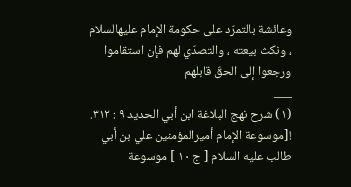وعائشة بالتمرّد على حكومة الإمام عليهالسلام ، ونكث بيعته ، والتصدّي لهم فإن استقاموا ورجعوا إلى الحقّ قابلهم
___
(١) شرح نهج البلاغة ابن أبي الحديد ٩ : ٣١٢.
![موسوعة الإمام أميرالمؤمنين علي بن أبي طالب عليه السلام [ ج ١٠ ] موسوعة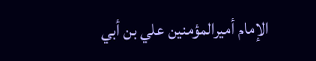الإمام أميرالمؤمنين علي بن أبي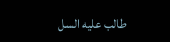طالب عليه السل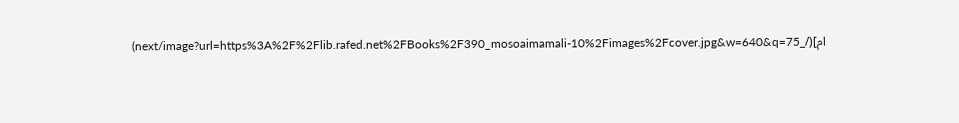ام](/_next/image?url=https%3A%2F%2Flib.rafed.net%2FBooks%2F390_mosoaimamali-10%2Fimages%2Fcover.jpg&w=640&q=75)